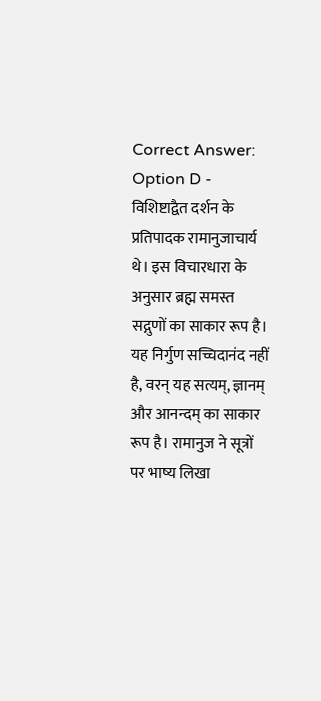Correct Answer:
Option D - विशिष्टाद्वैत दर्शन के प्रतिपादक रामानुजाचार्य थे। इस विचारधारा के अनुसार ब्रह्म समस्त सद्गुणों का साकार रूप है। यह निर्गुण सच्चिदानंद नहीं है, वरन् यह सत्यम्, ज्ञानम् और आनन्दम् का साकार रूप है। रामानुज ने सूत्रों पर भाष्य लिखा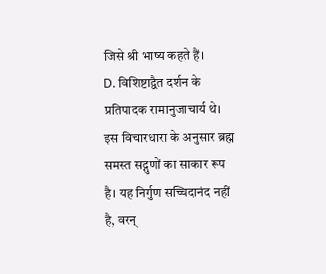जिसे श्री भाष्य कहते हैं।
D. विशिष्टाद्वैत दर्शन के प्रतिपादक रामानुजाचार्य थे। इस विचारधारा के अनुसार ब्रह्म समस्त सद्गुणों का साकार रूप है। यह निर्गुण सच्चिदानंद नहीं है, वरन्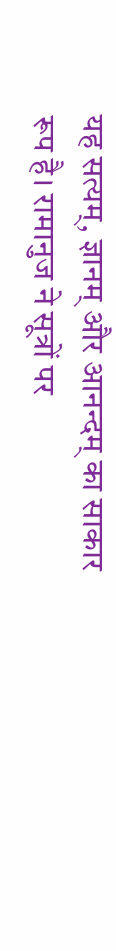यह सत्यम्, ज्ञानम् और आनन्दम् का साकार रूप है। रामानुज ने सूत्रों पर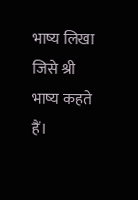भाष्य लिखा जिसे श्री भाष्य कहते हैं।